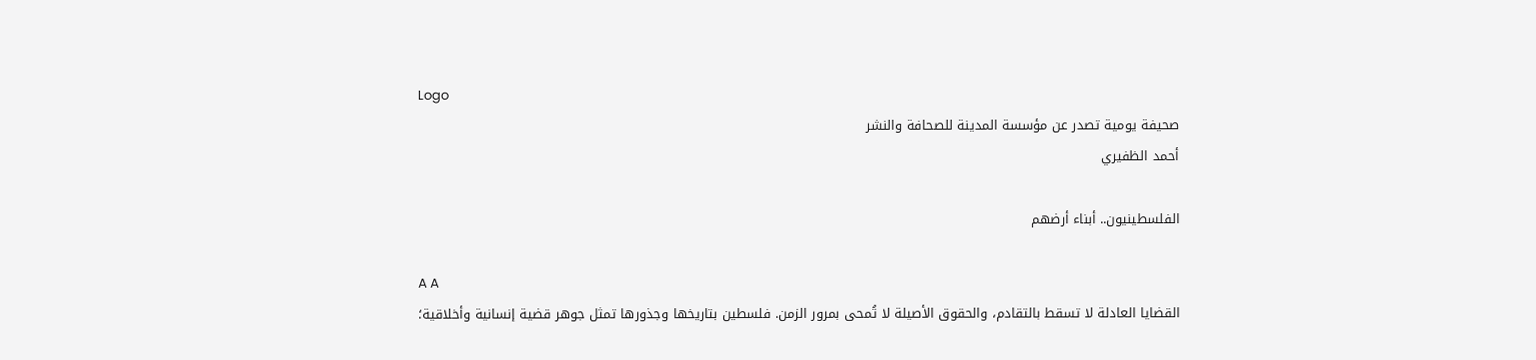Logo
صحيفة يومية تصدر عن مؤسسة المدينة للصحافة والنشر
أحمد الظفيري

الفلسطينيون.. أبناء أرضهم

A A
القضايا العادلة لا تسقط بالتقادم، والحقوق الأصيلة لا تُمحى بمرور الزمن. فلسطين بتاريخها وجذورها تمثل جوهر قضية إنسانية وأخلاقية؛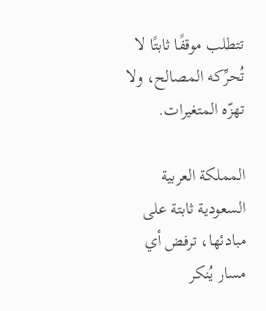تتطلب موقفًا ثابتًا لا تُحرِّكه المصالح، ولا تهزّه المتغيرات.

المملكة العربية السعودية ثابتة على مبادئها، ترفض أي مسار يُنكر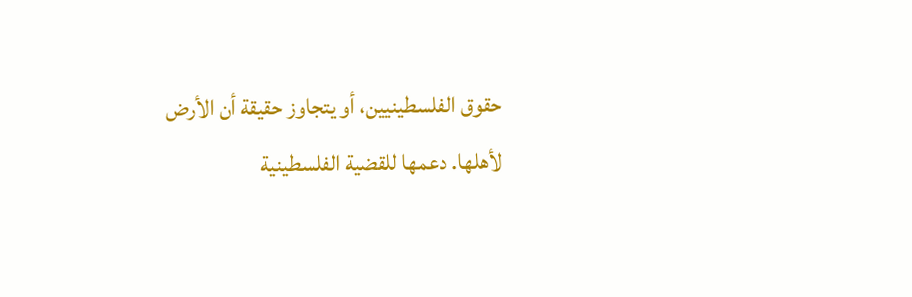حقوق الفلسطينيين، أو يتجاوز حقيقة أن الأرض لأهلها. دعمها للقضية الفلسطينية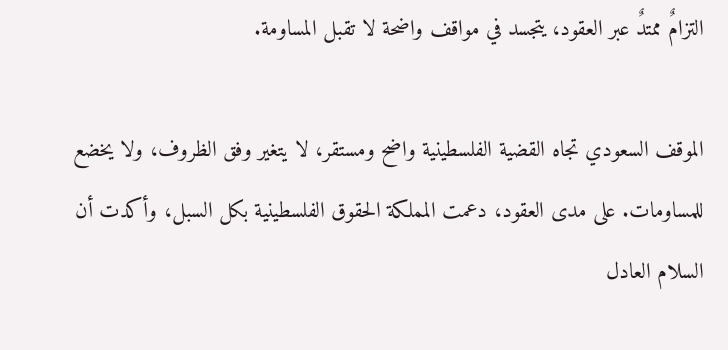التزامٌ ممتدٌ عبر العقود، يتجسد في مواقف واضحة لا تقبل المساومة.

الموقف السعودي تجاه القضية الفلسطينية واضح ومستقر، لا يتغير وفق الظروف، ولا يخضع للمساومات. على مدى العقود، دعمت المملكة الحقوق الفلسطينية بكل السبل، وأكدت أن السلام العادل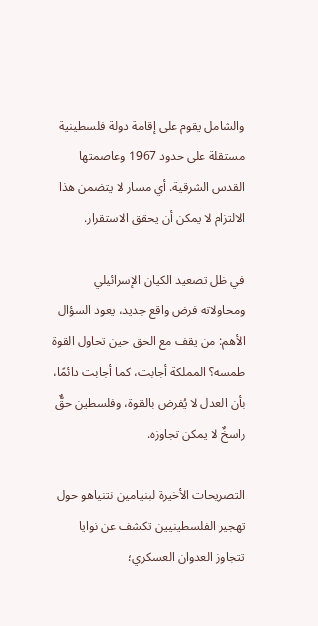والشامل يقوم على إقامة دولة فلسطينية مستقلة على حدود 1967 وعاصمتها القدس الشرقية. أي مسار لا يتضمن هذا الالتزام لا يمكن أن يحقق الاستقرار.

في ظل تصعيد الكيان الإسرائيلي ومحاولاته فرض واقع جديد، يعود السؤال الأهم: من يقف مع الحق حين تحاول القوة طمسه؟ المملكة أجابت، كما أجابت دائمًا، بأن العدل لا يُفرض بالقوة، وفلسطين حقٌّ راسخٌ لا يمكن تجاوزه.

التصريحات الأخيرة لبنيامين نتنياهو حول تهجير الفلسطينيين تكشف عن نوايا تتجاوز العدوان العسكري؛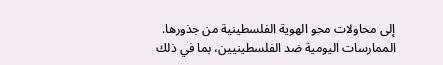إلى محاولات محو الهوية الفلسطينية من جذورها. الممارسات اليومية ضد الفلسطينيين، بما في ذلك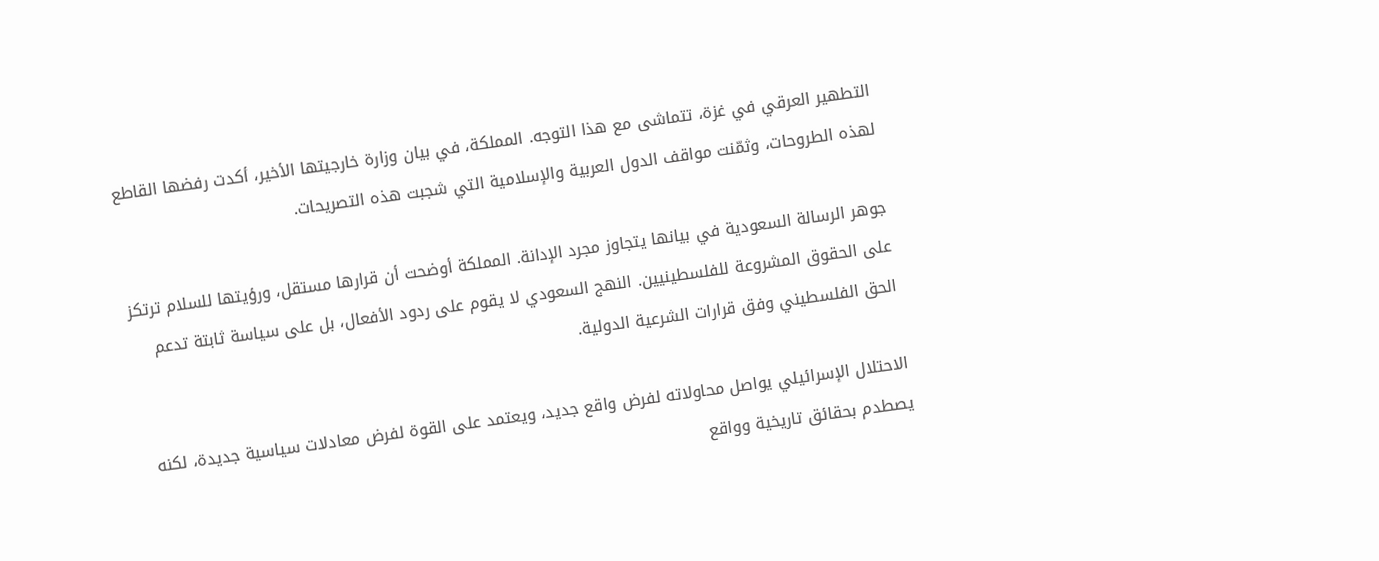التطهير العرقي في غزة، تتماشى مع هذا التوجه. المملكة، في بيان وزارة خارجيتها الأخير، أكدت رفضها القاطع لهذه الطروحات، وثمّنت مواقف الدول العربية والإسلامية التي شجبت هذه التصريحات.

جوهر الرسالة السعودية في بيانها يتجاوز مجرد الإدانة. المملكة أوضحت أن قرارها مستقل، ورؤيتها للسلام ترتكز على الحقوق المشروعة للفلسطينيين. النهج السعودي لا يقوم على ردود الأفعال، بل على سياسة ثابتة تدعم الحق الفلسطيني وفق قرارات الشرعية الدولية.

الاحتلال الإسرائيلي يواصل محاولاته لفرض واقع جديد، ويعتمد على القوة لفرض معادلات سياسية جديدة، لكنه يصطدم بحقائق تاريخية وواقع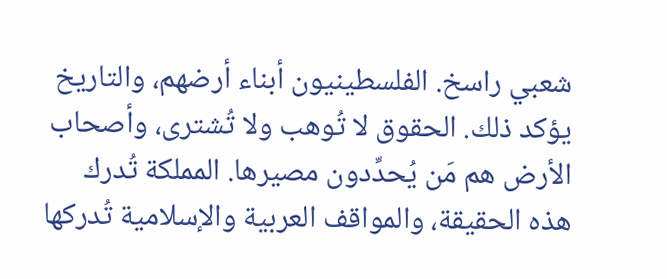شعبي راسخ. الفلسطينيون أبناء أرضهم، والتاريخ يؤكد ذلك. الحقوق لا تُوهب ولا تُشترى، وأصحاب الأرض هم مَن يُحدِّدون مصيرها. المملكة تُدرك هذه الحقيقة، والمواقف العربية والإسلامية تُدركها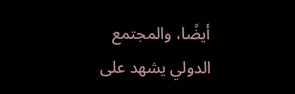أيضًا، والمجتمع الدولي يشهد على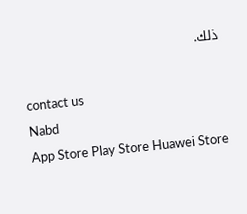ذلك.

contact us
Nabd
App Store Play Store Huawei Store